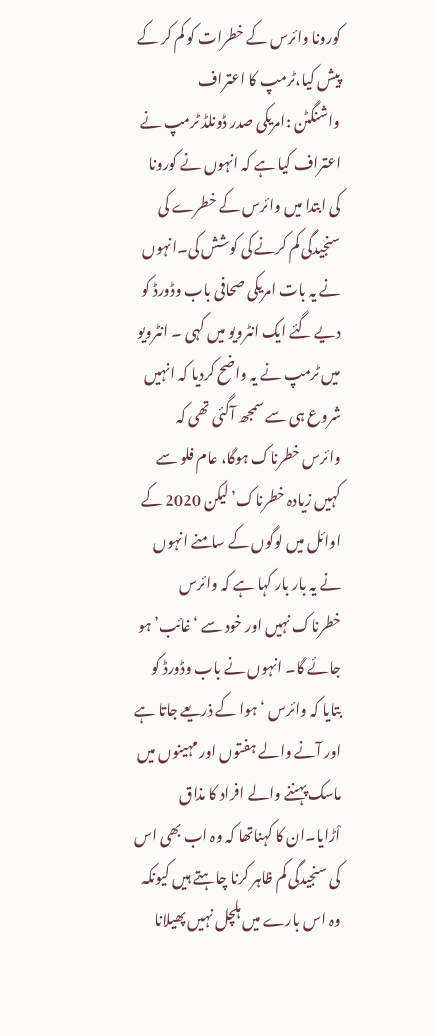کورونا وائرس کے خطرات کو کم کر کے پیش کیا،ٹرمپ کا اعتراف
واشنگٹن :امریکی صدر ڈونلڈ ٹرمپ نے اعتراف کیا ہے کہ انہوں نے کورونا کی ابتدا میں وائرس کے خطرے کی سنجیدگی کم کرنے کی کوشش کی۔انہوں نے یہ بات امریکی صحافی باب وڈورڈ کو دیے گئے ایک انٹرویو میں کہی ۔ انٹرویو میں ٹرمپ نے یہ واضح کردیا کہ انہیں شروع ہی سے سمجھ آگئی تھی کہ وائرس خطرناک ہوگا، عام فلو سے کہیں زیادہ خطرناک’لیکن 2020 کے اوائل میں لوگوں کے سامنے انہوں نے یہ بار بار کہا ہے کہ وائرس خطرناک نہیں اور خود سے ‘غائب’ ہو جائے گا۔ انہوں نے باب وڈورڈ کو بتایا کہ وائرس ‘ہوا کے ذریعے جاتا ہے اور آنے والے ہفتوں اور مہینوں میں ماسک پہننے والے افراد کا مذاق اْڑایا۔ان کا کہناتھا کہ وہ اب بھی اس کی سنجیدگی کم ظاہر کرنا چاہتے ہیں کیونکہ وہ اس بارے میں ہلچل نہیں پھیلانا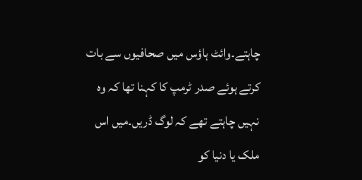چاہتے۔وائٹ ہاؤس میں صحافیوں سے بات کرتے ہوئے صدر ٹرمپ کا کہنا تھا کہ وہ نہیں چاہتے تھے کہ لوگ ڈریں۔میں اس ملک یا دنیا کو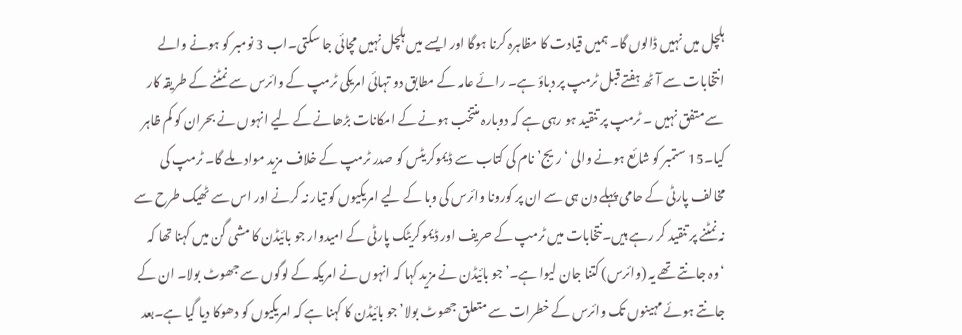ہلچل میں نہیں ڈالوں گا۔ ہمیں قیادت کا مظاہرہ کرنا ہوگا اور ایسے میں ہلچل نہیں مچائی جا سکتی۔اب 3 نومبر کو ہونے والے انتخابات سے آٹھ ہفتے قبل ٹرمپ پر دباؤ ہے۔ رائے عامہ کے مطابق دو تہائی امریکی ٹرمپ کے وائرس سے نمٹنے کے طریقہ کار سے متفق نہیں ۔ ٹرمپ پر تنقید ہو رہی ہے کہ دوبارہ منتخب ہونے کے امکانات بڑھانے کے لیے انہوں نے بحران کو کم ظاہر کیا۔15 ستمبر کو شائع ہونے والی ‘ریج’ نام کی کتاب سے ڈیموکریٹس کو صدر ٹرمپ کے خلاف مزید مواد ملے گا۔ ٹرمپ کی مخالف پارٹی کے حامی پہلے دن ہی سے ان پر کورونا وائرس کی وبا کے لیے امریکیوں کو تیار نہ کرنے اور اس سے ٹھیک طرح سے نہ نمٹنے پر تنقید کر رہے ہیں۔نتخابات میں ٹرمپ کے حریف اور ڈیموکریٹک پارٹی کے امیدوار جو بائیڈن کا مشی گن میں کہنا تھا کہ ‘وہ جانتے تھے یہ (وائرس) کتنا جان لیوا ہے۔’جو بائیڈن نے مزید کہا کہ انہوں نے امریکہ کے لوگوں سے جھوٹ بولا۔ ان کے جانتے ہوئے مہینوں تک وائرس کے خطرات سے متعلق جھوٹ بولا’جو بائیڈن کا کہنا ہے کہ امریکیوں کو دھوکا دیا گیا ہے۔بعد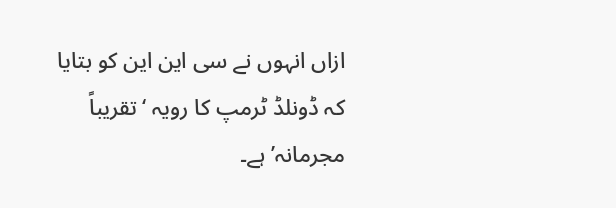ازاں انہوں نے سی این این کو بتایا کہ ڈونلڈ ٹرمپ کا رویہ ‘تقریباً مجرمانہ’ ہے۔